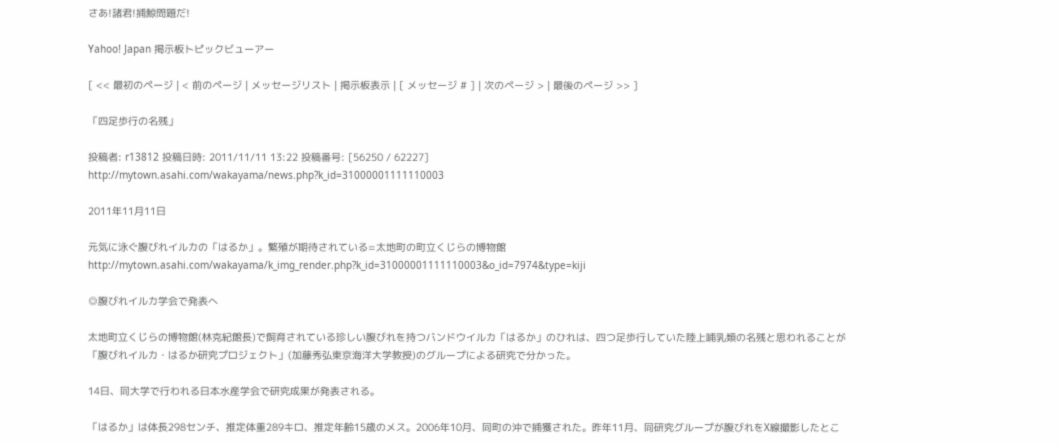さあ!諸君!捕鯨問題だ!

Yahoo! Japan 掲示板トピックビューアー

[ << 最初のページ | < 前のページ | メッセージリスト | 掲示板表示 | [ メッセージ # ] | 次のページ > | 最後のページ >> ]

「四足歩行の名残」

投稿者: r13812 投稿日時: 2011/11/11 13:22 投稿番号: [56250 / 62227]
http://mytown.asahi.com/wakayama/news.php?k_id=31000001111110003

2011年11月11日

元気に泳ぐ腹びれイルカの「はるか」。繁殖が期待されている=太地町の町立くじらの博物館
http://mytown.asahi.com/wakayama/k_img_render.php?k_id=31000001111110003&o_id=7974&type=kiji

◎腹びれイルカ学会で発表へ

太地町立くじらの博物館(林克紀館長)で飼育されている珍しい腹びれを持つバンドウイルカ「はるか」のひれは、四つ足歩行していた陸上哺乳類の名残と思われることが「腹びれイルカ・はるか研究プロジェクト」(加藤秀弘東京海洋大学教授)のグループによる研究で分かった。

14日、同大学で行われる日本水産学会で研究成果が発表される。

「はるか」は体長298センチ、推定体重289キロ、推定年齢15歳のメス。2006年10月、同町の沖で捕獲された。昨年11月、同研究グループが腹びれをX線撮影したとこ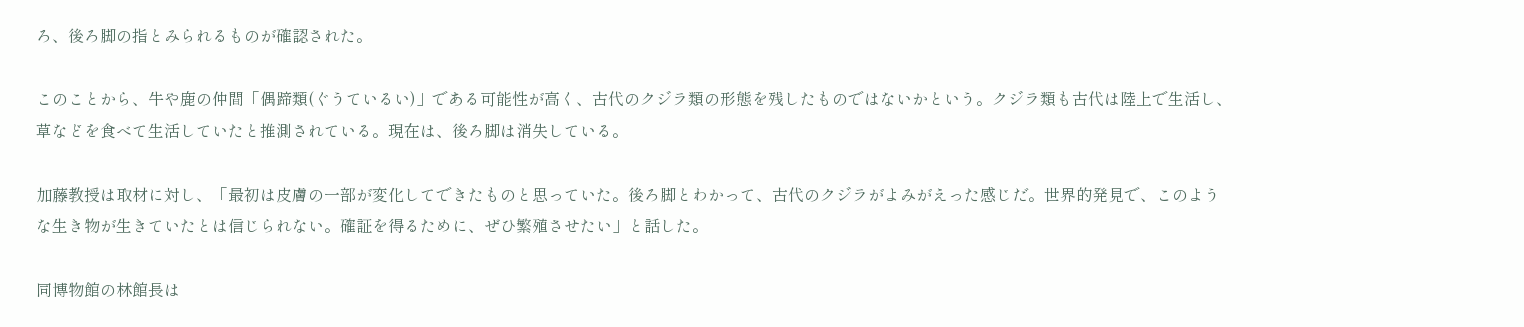ろ、後ろ脚の指とみられるものが確認された。

このことから、牛や鹿の仲間「偶蹄類(ぐうているい)」である可能性が高く、古代のクジラ類の形態を残したものではないかという。クジラ類も古代は陸上で生活し、草などを食べて生活していたと推測されている。現在は、後ろ脚は消失している。

加藤教授は取材に対し、「最初は皮膚の一部が変化してできたものと思っていた。後ろ脚とわかって、古代のクジラがよみがえった感じだ。世界的発見で、このような生き物が生きていたとは信じられない。確証を得るために、ぜひ繁殖させたい」と話した。

同博物館の林館長は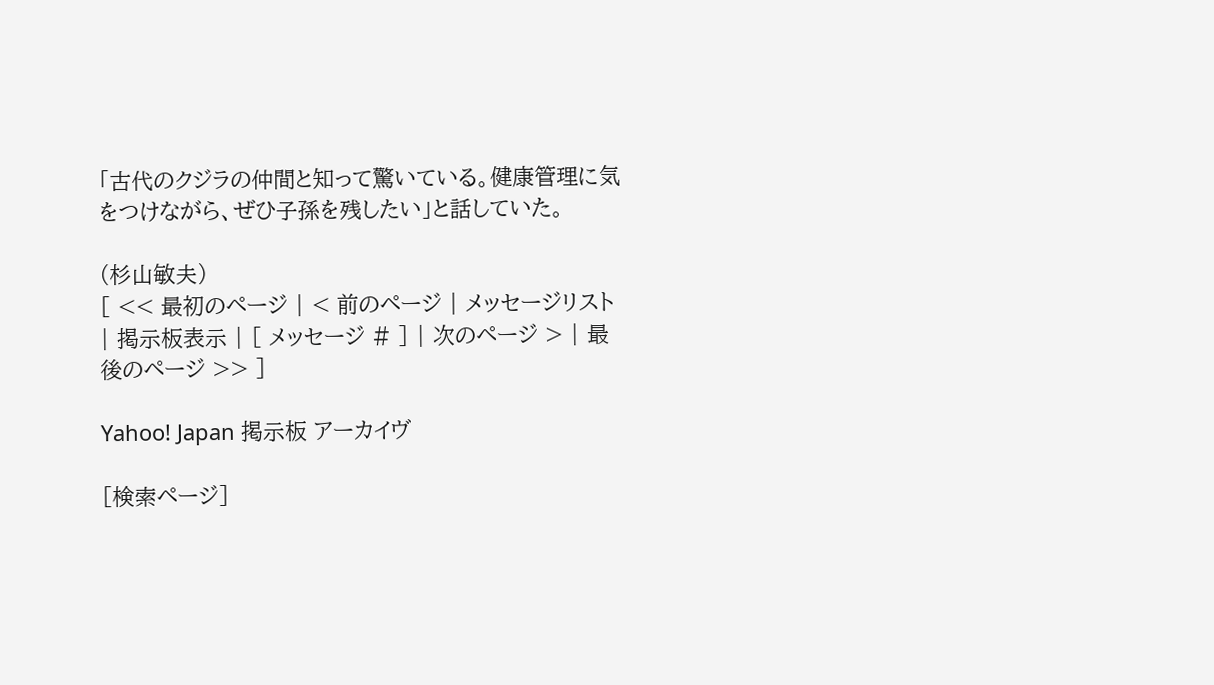「古代のクジラの仲間と知って驚いている。健康管理に気をつけながら、ぜひ子孫を残したい」と話していた。

(杉山敏夫)
[ << 最初のページ | < 前のページ | メッセージリスト | 掲示板表示 | [ メッセージ # ] | 次のページ > | 最後のページ >> ]

Yahoo! Japan 掲示板 アーカイヴ

[検索ページ]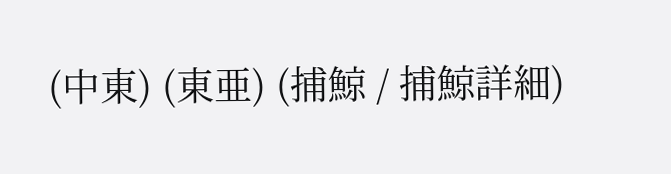(中東) (東亜) (捕鯨 / 捕鯨詳細)